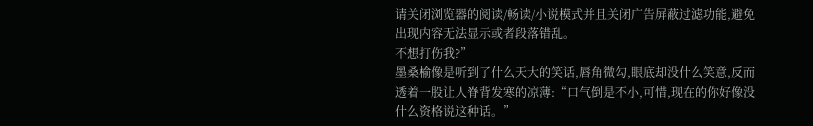请关闭浏览器的阅读/畅读/小说模式并且关闭广告屏蔽过滤功能,避免出现内容无法显示或者段落错乱。
不想打伤我?”
墨桑榆像是听到了什么天大的笑话,唇角微勾,眼底却没什么笑意,反而透着一股让人脊背发寒的凉薄:“口气倒是不小,可惜,现在的你好像没什么资格说这种话。”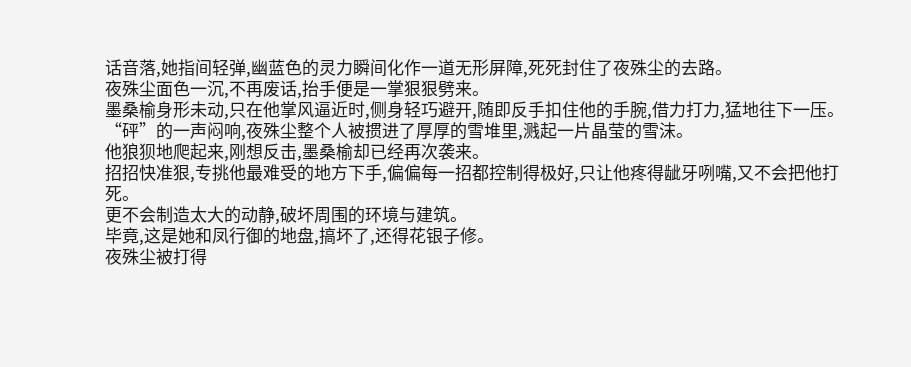话音落,她指间轻弹,幽蓝色的灵力瞬间化作一道无形屏障,死死封住了夜殊尘的去路。
夜殊尘面色一沉,不再废话,抬手便是一掌狠狠劈来。
墨桑榆身形未动,只在他掌风逼近时,侧身轻巧避开,随即反手扣住他的手腕,借力打力,猛地往下一压。
“砰”的一声闷响,夜殊尘整个人被掼进了厚厚的雪堆里,溅起一片晶莹的雪沫。
他狼狈地爬起来,刚想反击,墨桑榆却已经再次袭来。
招招快准狠,专挑他最难受的地方下手,偏偏每一招都控制得极好,只让他疼得龇牙咧嘴,又不会把他打死。
更不会制造太大的动静,破坏周围的环境与建筑。
毕竟,这是她和凤行御的地盘,搞坏了,还得花银子修。
夜殊尘被打得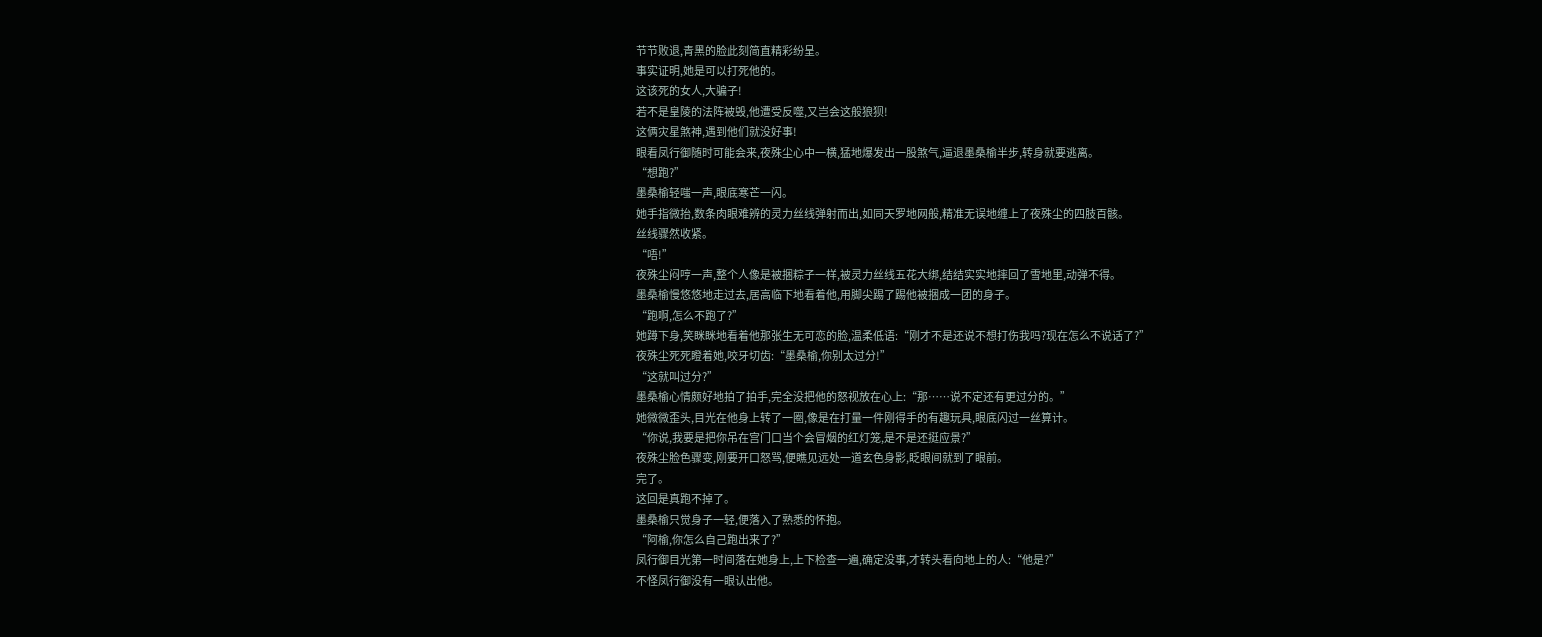节节败退,青黑的脸此刻简直精彩纷呈。
事实证明,她是可以打死他的。
这该死的女人,大骗子!
若不是皇陵的法阵被毁,他遭受反噬,又岂会这般狼狈!
这俩灾星煞神,遇到他们就没好事!
眼看凤行御随时可能会来,夜殊尘心中一横,猛地爆发出一股煞气,逼退墨桑榆半步,转身就要逃离。
“想跑?”
墨桑榆轻嗤一声,眼底寒芒一闪。
她手指微抬,数条肉眼难辨的灵力丝线弹射而出,如同天罗地网般,精准无误地缠上了夜殊尘的四肢百骸。
丝线骤然收紧。
“唔!”
夜殊尘闷哼一声,整个人像是被捆粽子一样,被灵力丝线五花大绑,结结实实地摔回了雪地里,动弹不得。
墨桑榆慢悠悠地走过去,居高临下地看着他,用脚尖踢了踢他被捆成一团的身子。
“跑啊,怎么不跑了?”
她蹲下身,笑眯眯地看着他那张生无可恋的脸,温柔低语:“刚才不是还说不想打伤我吗?现在怎么不说话了?”
夜殊尘死死瞪着她,咬牙切齿:“墨桑榆,你别太过分!”
“这就叫过分?”
墨桑榆心情颇好地拍了拍手,完全没把他的怒视放在心上:“那……说不定还有更过分的。”
她微微歪头,目光在他身上转了一圈,像是在打量一件刚得手的有趣玩具,眼底闪过一丝算计。
“你说,我要是把你吊在宫门口当个会冒烟的红灯笼,是不是还挺应景?”
夜殊尘脸色骤变,刚要开口怒骂,便瞧见远处一道玄色身影,眨眼间就到了眼前。
完了。
这回是真跑不掉了。
墨桑榆只觉身子一轻,便落入了熟悉的怀抱。
“阿榆,你怎么自己跑出来了?”
凤行御目光第一时间落在她身上,上下检查一遍,确定没事,才转头看向地上的人:“他是?”
不怪凤行御没有一眼认出他。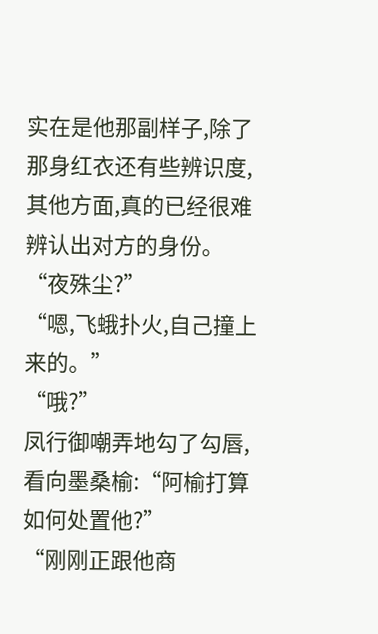实在是他那副样子,除了那身红衣还有些辨识度,其他方面,真的已经很难辨认出对方的身份。
“夜殊尘?”
“嗯,飞蛾扑火,自己撞上来的。”
“哦?”
凤行御嘲弄地勾了勾唇,看向墨桑榆:“阿榆打算如何处置他?”
“刚刚正跟他商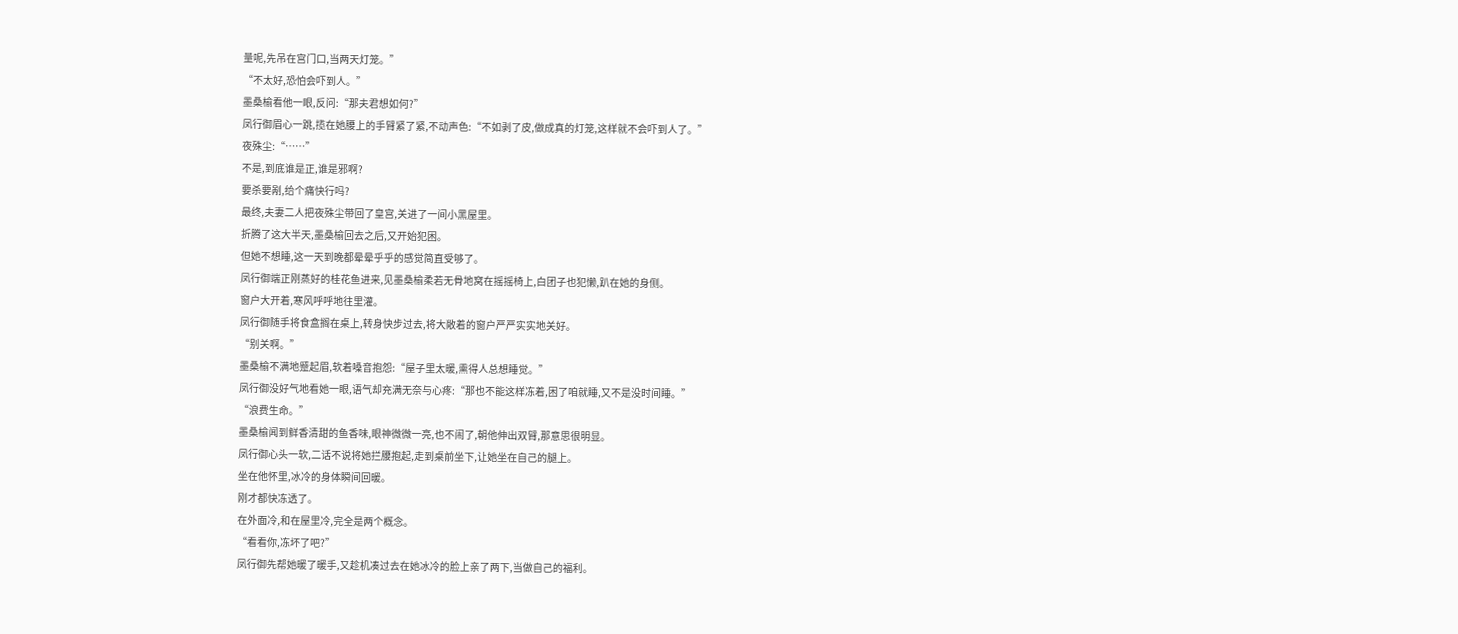量呢,先吊在宫门口,当两天灯笼。”
“不太好,恐怕会吓到人。”
墨桑榆看他一眼,反问:“那夫君想如何?”
凤行御眉心一跳,揽在她腰上的手臂紧了紧,不动声色:“不如剥了皮,做成真的灯笼,这样就不会吓到人了。”
夜殊尘:“……”
不是,到底谁是正,谁是邪啊?
要杀要剐,给个痛快行吗?
最终,夫妻二人把夜殊尘带回了皇宫,关进了一间小黑屋里。
折腾了这大半天,墨桑榆回去之后,又开始犯困。
但她不想睡,这一天到晚都晕晕乎乎的感觉简直受够了。
凤行御端正刚蒸好的桂花鱼进来,见墨桑榆柔若无骨地窝在摇摇椅上,白团子也犯懒,趴在她的身侧。
窗户大开着,寒风呼呼地往里灌。
凤行御随手将食盒搁在桌上,转身快步过去,将大敞着的窗户严严实实地关好。
“别关啊。”
墨桑榆不满地蹙起眉,软着嗓音抱怨:“屋子里太暖,熏得人总想睡觉。”
凤行御没好气地看她一眼,语气却充满无奈与心疼:“那也不能这样冻着,困了咱就睡,又不是没时间睡。”
“浪费生命。”
墨桑榆闻到鲜香清甜的鱼香味,眼神微微一亮,也不闹了,朝他伸出双臂,那意思很明显。
凤行御心头一软,二话不说将她拦腰抱起,走到桌前坐下,让她坐在自己的腿上。
坐在他怀里,冰冷的身体瞬间回暖。
刚才都快冻透了。
在外面冷,和在屋里冷,完全是两个概念。
“看看你,冻坏了吧?”
凤行御先帮她暖了暖手,又趁机凑过去在她冰冷的脸上亲了两下,当做自己的福利。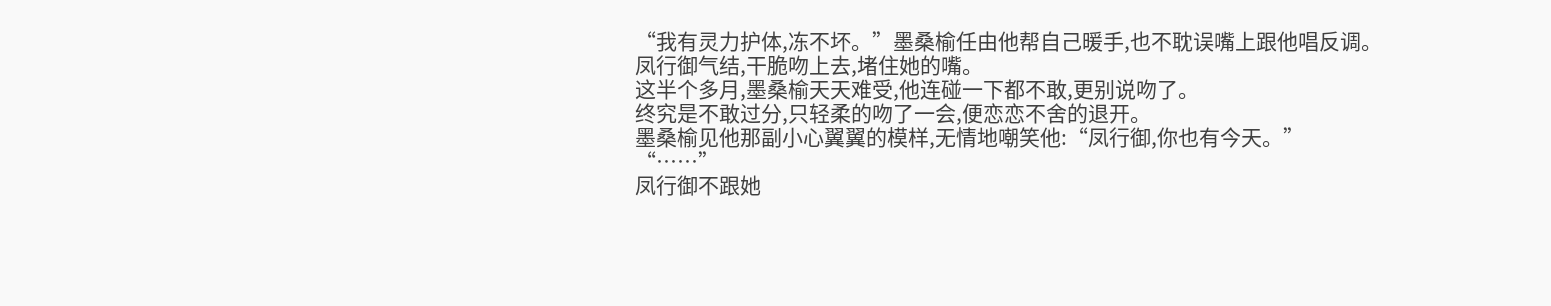“我有灵力护体,冻不坏。”墨桑榆任由他帮自己暖手,也不耽误嘴上跟他唱反调。
凤行御气结,干脆吻上去,堵住她的嘴。
这半个多月,墨桑榆天天难受,他连碰一下都不敢,更别说吻了。
终究是不敢过分,只轻柔的吻了一会,便恋恋不舍的退开。
墨桑榆见他那副小心翼翼的模样,无情地嘲笑他:“凤行御,你也有今天。”
“……”
凤行御不跟她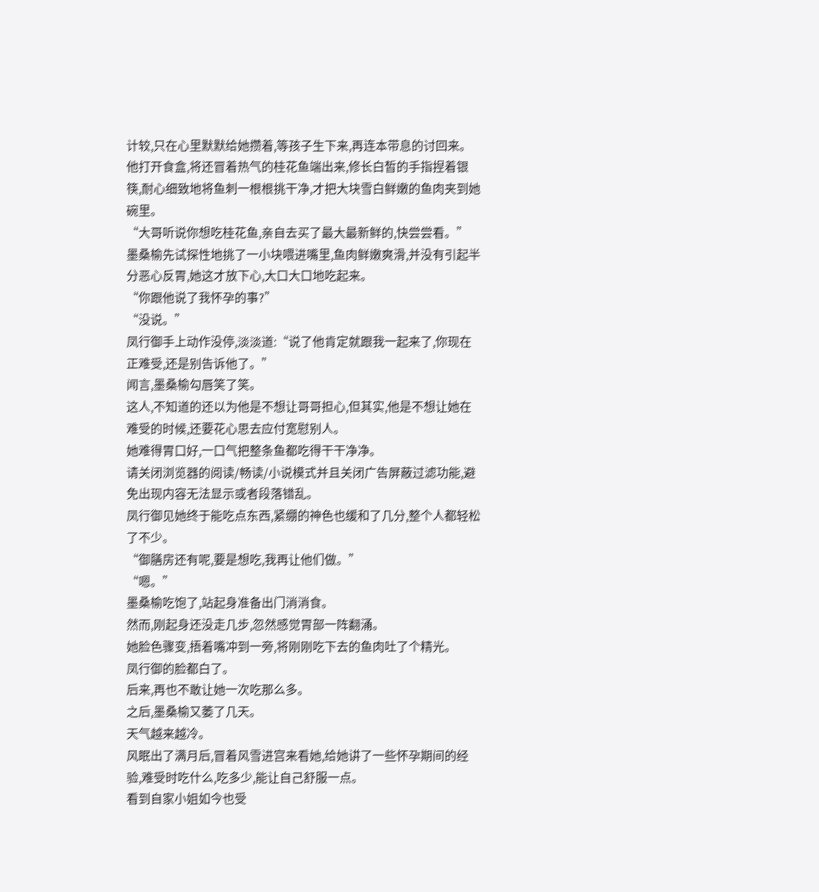计较,只在心里默默给她攒着,等孩子生下来,再连本带息的讨回来。
他打开食盒,将还冒着热气的桂花鱼端出来,修长白皙的手指捏着银筷,耐心细致地将鱼刺一根根挑干净,才把大块雪白鲜嫩的鱼肉夹到她碗里。
“大哥听说你想吃桂花鱼,亲自去买了最大最新鲜的,快尝尝看。”
墨桑榆先试探性地挑了一小块喂进嘴里,鱼肉鲜嫩爽滑,并没有引起半分恶心反胃,她这才放下心,大口大口地吃起来。
“你跟他说了我怀孕的事?”
“没说。”
凤行御手上动作没停,淡淡道:“说了他肯定就跟我一起来了,你现在正难受,还是别告诉他了。”
闻言,墨桑榆勾唇笑了笑。
这人,不知道的还以为他是不想让哥哥担心,但其实,他是不想让她在难受的时候,还要花心思去应付宽慰别人。
她难得胃口好,一口气把整条鱼都吃得干干净净。
请关闭浏览器的阅读/畅读/小说模式并且关闭广告屏蔽过滤功能,避免出现内容无法显示或者段落错乱。
凤行御见她终于能吃点东西,紧绷的神色也缓和了几分,整个人都轻松了不少。
“御膳房还有呢,要是想吃,我再让他们做。”
“嗯。”
墨桑榆吃饱了,站起身准备出门消消食。
然而,刚起身还没走几步,忽然感觉胃部一阵翻涌。
她脸色骤变,捂着嘴冲到一旁,将刚刚吃下去的鱼肉吐了个精光。
凤行御的脸都白了。
后来,再也不敢让她一次吃那么多。
之后,墨桑榆又萎了几天。
天气越来越冷。
风眠出了满月后,冒着风雪进宫来看她,给她讲了一些怀孕期间的经验,难受时吃什么,吃多少,能让自己舒服一点。
看到自家小姐如今也受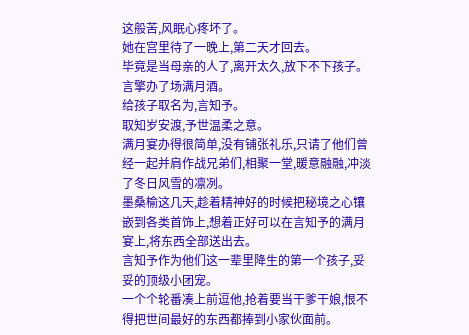这般苦,风眠心疼坏了。
她在宫里待了一晚上,第二天才回去。
毕竟是当母亲的人了,离开太久,放下不下孩子。
言擎办了场满月酒。
给孩子取名为,言知予。
取知岁安渡,予世温柔之意。
满月宴办得很简单,没有铺张礼乐,只请了他们曾经一起并肩作战兄弟们,相聚一堂,暖意融融,冲淡了冬日风雪的凛冽。
墨桑榆这几天,趁着精神好的时候把秘境之心镶嵌到各类首饰上,想着正好可以在言知予的满月宴上,将东西全部送出去。
言知予作为他们这一辈里降生的第一个孩子,妥妥的顶级小团宠。
一个个轮番凑上前逗他,抢着要当干爹干娘,恨不得把世间最好的东西都捧到小家伙面前。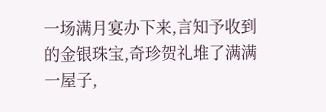一场满月宴办下来,言知予收到的金银珠宝,奇珍贺礼堆了满满一屋子,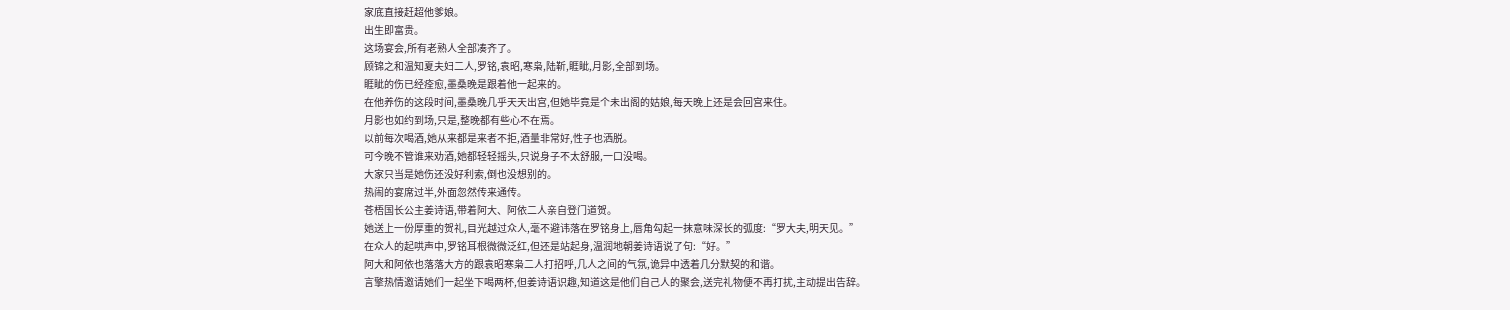家底直接赶超他爹娘。
出生即富贵。
这场宴会,所有老熟人全部凑齐了。
顾锦之和温知夏夫妇二人,罗铭,袁昭,寒枭,陆靳,睚眦,月影,全部到场。
睚眦的伤已经痊愈,墨桑晚是跟着他一起来的。
在他养伤的这段时间,墨桑晚几乎天天出宫,但她毕竟是个未出阁的姑娘,每天晚上还是会回宫来住。
月影也如约到场,只是,整晚都有些心不在焉。
以前每次喝酒,她从来都是来者不拒,酒量非常好,性子也洒脱。
可今晚不管谁来劝酒,她都轻轻摇头,只说身子不太舒服,一口没喝。
大家只当是她伤还没好利索,倒也没想别的。
热闹的宴席过半,外面忽然传来通传。
苍梧国长公主姜诗语,带着阿大、阿依二人亲自登门道贺。
她送上一份厚重的贺礼,目光越过众人,毫不避讳落在罗铭身上,唇角勾起一抹意味深长的弧度:“罗大夫,明天见。”
在众人的起哄声中,罗铭耳根微微泛红,但还是站起身,温润地朝姜诗语说了句:“好。”
阿大和阿依也落落大方的跟袁昭寒枭二人打招呼,几人之间的气氛,诡异中透着几分默契的和谐。
言擎热情邀请她们一起坐下喝两杯,但姜诗语识趣,知道这是他们自己人的聚会,送完礼物便不再打扰,主动提出告辞。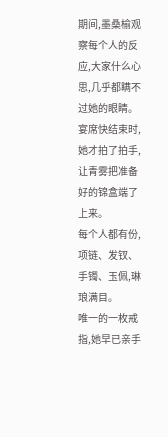期间,墨桑榆观察每个人的反应,大家什么心思,几乎都瞒不过她的眼睛。
宴席快结束时,她才拍了拍手,让青雾把准备好的锦盒端了上来。
每个人都有份,项链、发钗、手镯、玉佩,琳琅满目。
唯一的一枚戒指,她早已亲手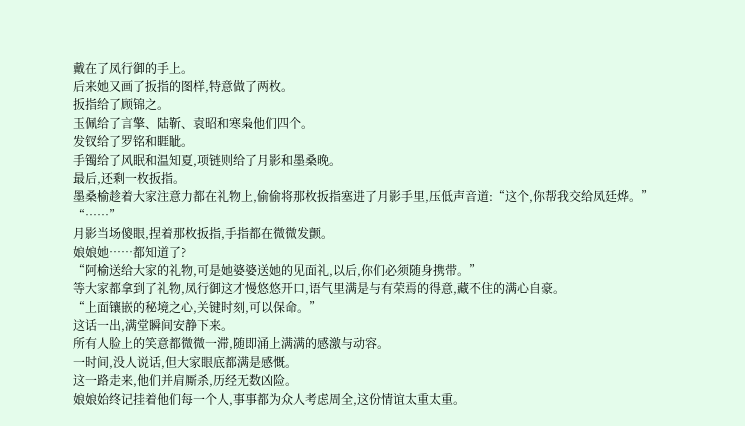戴在了凤行御的手上。
后来她又画了扳指的图样,特意做了两枚。
扳指给了顾锦之。
玉佩给了言擎、陆靳、袁昭和寒枭他们四个。
发钗给了罗铭和睚眦。
手镯给了风眠和温知夏,项链则给了月影和墨桑晚。
最后,还剩一枚扳指。
墨桑榆趁着大家注意力都在礼物上,偷偷将那枚扳指塞进了月影手里,压低声音道:“这个,你帮我交给凤廷烨。”
“……”
月影当场傻眼,捏着那枚扳指,手指都在微微发颤。
娘娘她……都知道了?
“阿榆送给大家的礼物,可是她婆婆送她的见面礼,以后,你们必须随身携带。”
等大家都拿到了礼物,凤行御这才慢悠悠开口,语气里满是与有荣焉的得意,藏不住的满心自豪。
“上面镶嵌的秘境之心,关键时刻,可以保命。”
这话一出,满堂瞬间安静下来。
所有人脸上的笑意都微微一滞,随即涌上满满的感激与动容。
一时间,没人说话,但大家眼底都满是感慨。
这一路走来,他们并肩厮杀,历经无数凶险。
娘娘始终记挂着他们每一个人,事事都为众人考虑周全,这份情谊太重太重。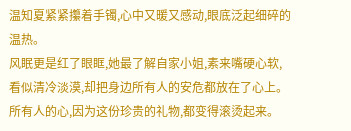温知夏紧紧攥着手镯,心中又暖又感动,眼底泛起细碎的温热。
风眠更是红了眼眶,她最了解自家小姐,素来嘴硬心软,看似清冷淡漠,却把身边所有人的安危都放在了心上。
所有人的心,因为这份珍贵的礼物,都变得滚烫起来。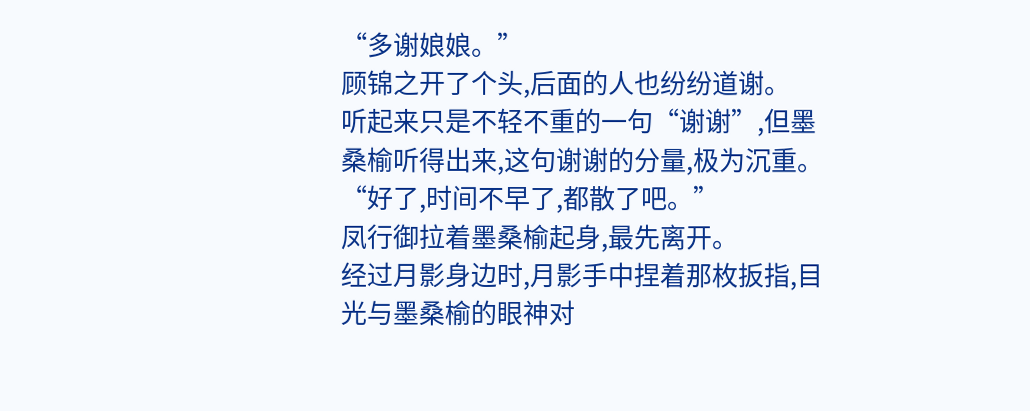“多谢娘娘。”
顾锦之开了个头,后面的人也纷纷道谢。
听起来只是不轻不重的一句“谢谢”,但墨桑榆听得出来,这句谢谢的分量,极为沉重。
“好了,时间不早了,都散了吧。”
凤行御拉着墨桑榆起身,最先离开。
经过月影身边时,月影手中捏着那枚扳指,目光与墨桑榆的眼神对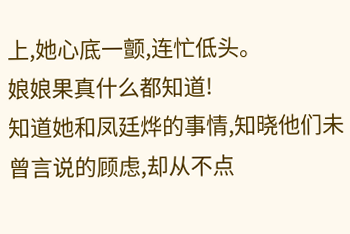上,她心底一颤,连忙低头。
娘娘果真什么都知道!
知道她和凤廷烨的事情,知晓他们未曾言说的顾虑,却从不点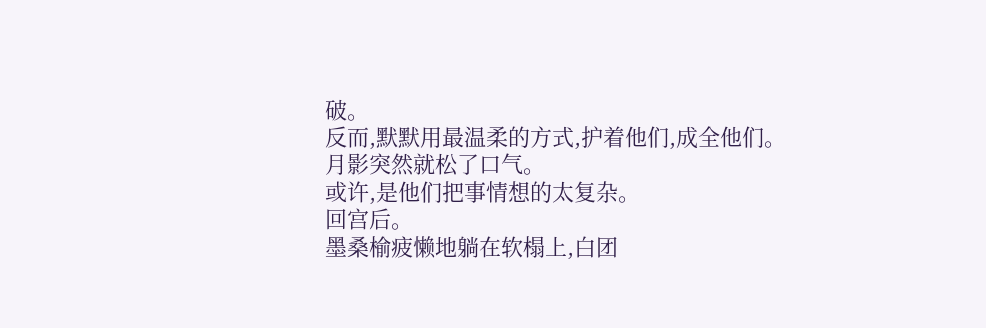破。
反而,默默用最温柔的方式,护着他们,成全他们。
月影突然就松了口气。
或许,是他们把事情想的太复杂。
回宫后。
墨桑榆疲懒地躺在软榻上,白团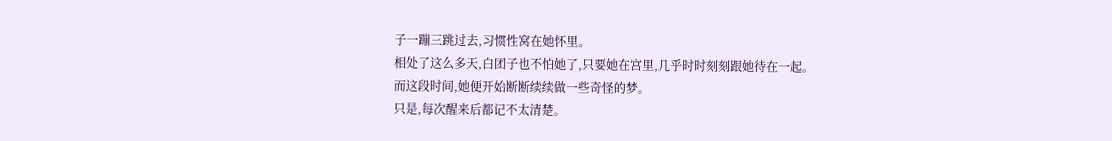子一蹦三跳过去,习惯性窝在她怀里。
相处了这么多天,白团子也不怕她了,只要她在宫里,几乎时时刻刻跟她待在一起。
而这段时间,她便开始断断续续做一些奇怪的梦。
只是,每次醒来后都记不太清楚。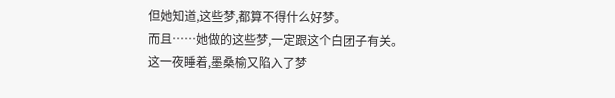但她知道,这些梦,都算不得什么好梦。
而且……她做的这些梦,一定跟这个白团子有关。
这一夜睡着,墨桑榆又陷入了梦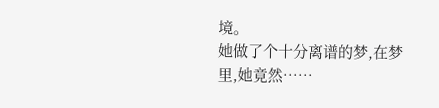境。
她做了个十分离谱的梦,在梦里,她竟然……